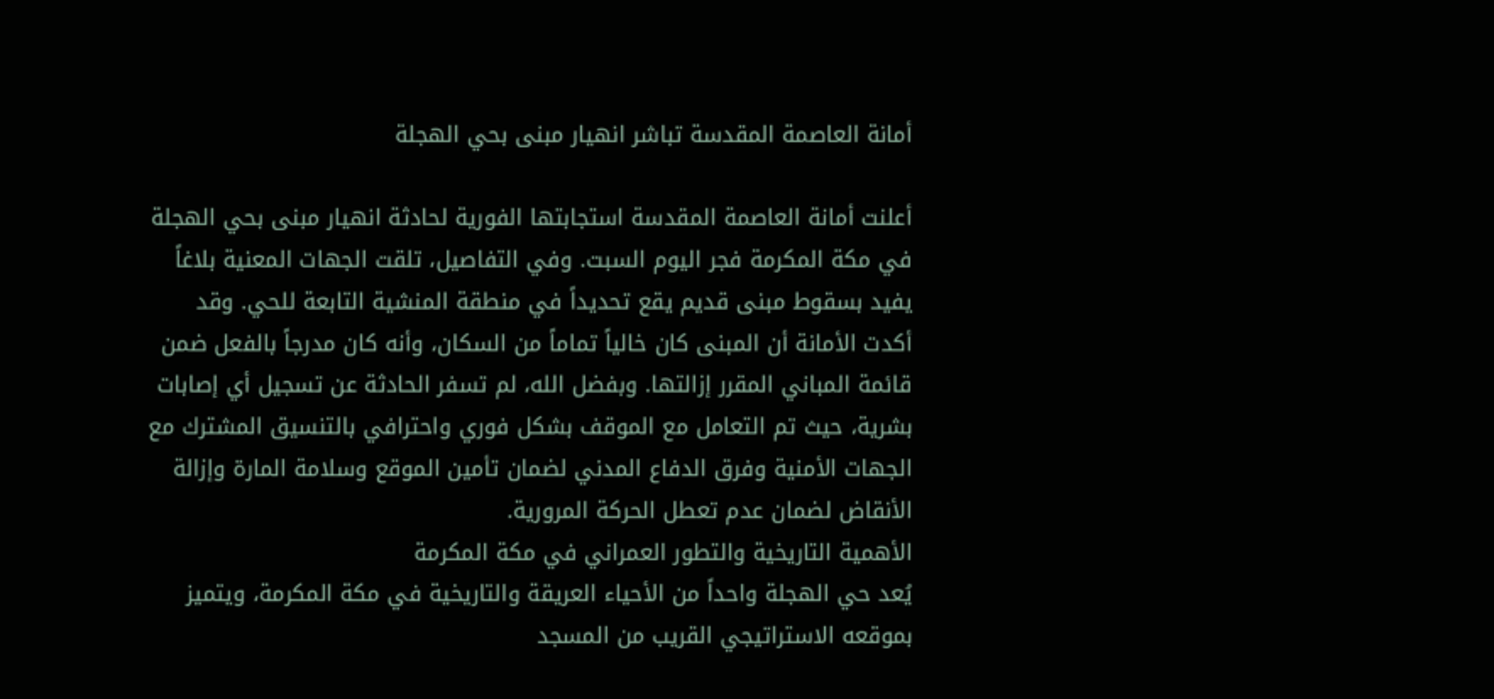أمانة العاصمة المقدسة تباشر انهيار مبنى بحي الهجلة

أعلنت أمانة العاصمة المقدسة استجابتها الفورية لحادثة انهيار مبنى بحي الهجلة في مكة المكرمة فجر اليوم السبت. وفي التفاصيل، تلقت الجهات المعنية بلاغاً يفيد بسقوط مبنى قديم يقع تحديداً في منطقة المنشية التابعة للحي. وقد أكدت الأمانة أن المبنى كان خالياً تماماً من السكان، وأنه كان مدرجاً بالفعل ضمن قائمة المباني المقرر إزالتها. وبفضل الله، لم تسفر الحادثة عن تسجيل أي إصابات بشرية، حيث تم التعامل مع الموقف بشكل فوري واحترافي بالتنسيق المشترك مع الجهات الأمنية وفرق الدفاع المدني لضمان تأمين الموقع وسلامة المارة وإزالة الأنقاض لضمان عدم تعطل الحركة المرورية.
الأهمية التاريخية والتطور العمراني في مكة المكرمة
يُعد حي الهجلة واحداً من الأحياء العريقة والتاريخية في مكة المكرمة، ويتميز بموقعه الاستراتيجي القريب من المسجد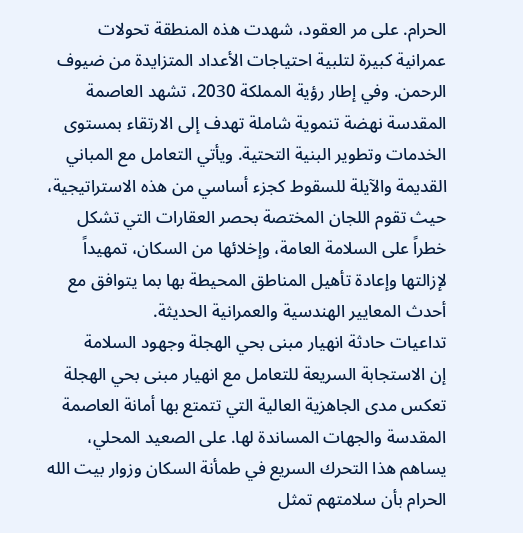الحرام. على مر العقود، شهدت هذه المنطقة تحولات عمرانية كبيرة لتلبية احتياجات الأعداد المتزايدة من ضيوف الرحمن. وفي إطار رؤية المملكة 2030، تشهد العاصمة المقدسة نهضة تنموية شاملة تهدف إلى الارتقاء بمستوى الخدمات وتطوير البنية التحتية. ويأتي التعامل مع المباني القديمة والآيلة للسقوط كجزء أساسي من هذه الاستراتيجية، حيث تقوم اللجان المختصة بحصر العقارات التي تشكل خطراً على السلامة العامة، وإخلائها من السكان، تمهيداً لإزالتها وإعادة تأهيل المناطق المحيطة بها بما يتوافق مع أحدث المعايير الهندسية والعمرانية الحديثة.
تداعيات حادثة انهيار مبنى بحي الهجلة وجهود السلامة
إن الاستجابة السريعة للتعامل مع انهيار مبنى بحي الهجلة تعكس مدى الجاهزية العالية التي تتمتع بها أمانة العاصمة المقدسة والجهات المساندة لها. على الصعيد المحلي، يساهم هذا التحرك السريع في طمأنة السكان وزوار بيت الله الحرام بأن سلامتهم تمثل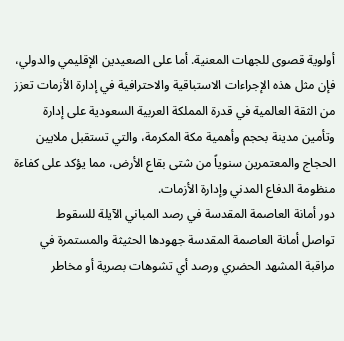أولوية قصوى للجهات المعنية. أما على الصعيدين الإقليمي والدولي، فإن مثل هذه الإجراءات الاستباقية والاحترافية في إدارة الأزمات تعزز من الثقة العالمية في قدرة المملكة العربية السعودية على إدارة وتأمين مدينة بحجم وأهمية مكة المكرمة، والتي تستقبل ملايين الحجاج والمعتمرين سنوياً من شتى بقاع الأرض، مما يؤكد على كفاءة منظومة الدفاع المدني وإدارة الأزمات.
دور أمانة العاصمة المقدسة في رصد المباني الآيلة للسقوط
تواصل أمانة العاصمة المقدسة جهودها الحثيثة والمستمرة في مراقبة المشهد الحضري ورصد أي تشوهات بصرية أو مخاطر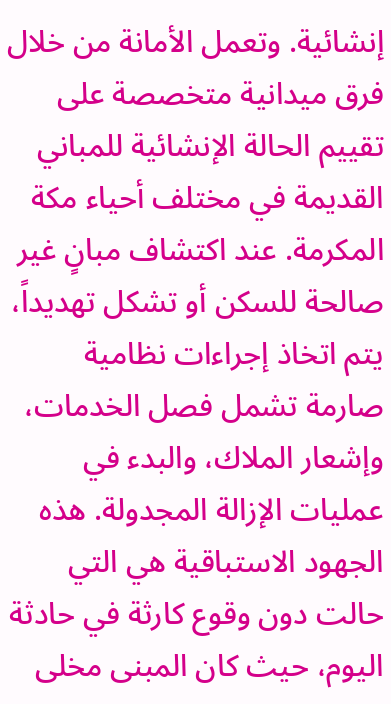إنشائية. وتعمل الأمانة من خلال فرق ميدانية متخصصة على تقييم الحالة الإنشائية للمباني القديمة في مختلف أحياء مكة المكرمة. عند اكتشاف مبانٍ غير صالحة للسكن أو تشكل تهديداً، يتم اتخاذ إجراءات نظامية صارمة تشمل فصل الخدمات، وإشعار الملاك، والبدء في عمليات الإزالة المجدولة. هذه الجهود الاستباقية هي التي حالت دون وقوع كارثة في حادثة اليوم، حيث كان المبنى مخلى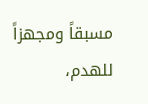مسبقاً ومجهزاً للهدم،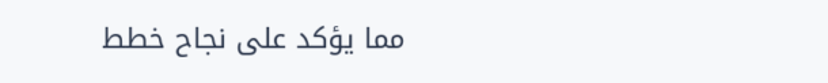مما يؤكد على نجاح خطط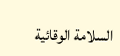السلامة الوقائية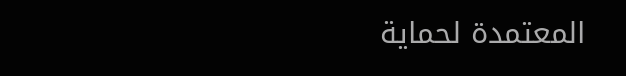المعتمدة لحماية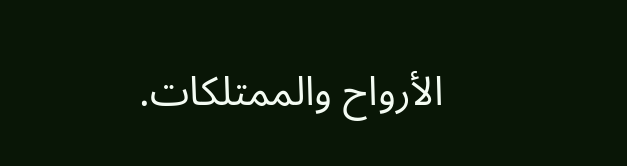الأرواح والممتلكات.